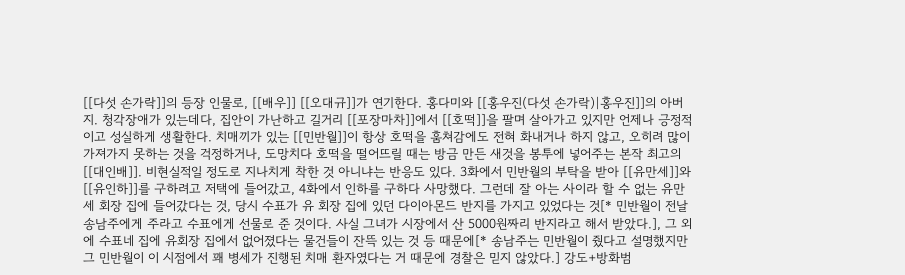[[다섯 손가락]]의 등장 인물로, [[배우]] [[오대규]]가 연기한다. 홍다미와 [[홍우진(다섯 손가락)|홍우진]]의 아버지. 청각장애가 있는데다, 집안이 가난하고 길거리 [[포장마차]]에서 [[호떡]]을 팔며 살아가고 있지만 언제나 긍정적이고 성실하게 생활한다. 치매끼가 있는 [[민반월]]이 항상 호떡을 훔쳐감에도 전혀 화내거나 하지 않고, 오히려 많이 가져가지 못하는 것을 걱정하거나, 도망치다 호떡을 떨어뜨릴 때는 방금 만든 새것을 봉투에 넣어주는 본작 최고의 [[대인배]]. 비현실적일 정도로 지나치게 착한 것 아니냐는 반응도 있다. 3화에서 민반월의 부탁을 받아 [[유만세]]와 [[유인하]]를 구하려고 저택에 들어갔고, 4화에서 인하를 구하다 사망했다. 그런데 잘 아는 사이라 할 수 없는 유만세 회장 집에 들어갔다는 것, 당시 수표가 유 회장 집에 있던 다이아몬드 반지를 가지고 있었다는 것[* 민반월이 전날 송남주에게 주라고 수표에게 선물로 준 것이다. 사실 그녀가 시장에서 산 5000원짜리 반지라고 해서 받았다.], 그 외에 수표네 집에 유회장 집에서 없어졌다는 물건들이 잔뜩 있는 것 등 때문에[* 송남주는 민반월이 줬다고 설명했지만 그 민반월이 이 시점에서 꽤 병세가 진행된 치매 환자였다는 거 때문에 경찰은 믿지 않았다.] 강도+방화범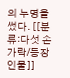의 누명을 썼다. [[분류:다섯 손가락/등장인물]]